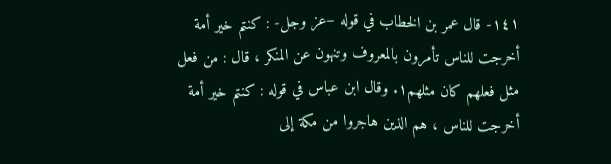١٤١- قال عمر بن الخطاب في قوله –عز وجل- : كنتم خير أمة أخرجت للناس تأمرون بالمعروف وتنهون عن المنكر ، قال : من فعل مثل فعلهم كان مثلهم١. وقال ابن عباس في قوله : كنتم خير أمة أخرجت للناس ، هم الذين هاجروا من مكة إلى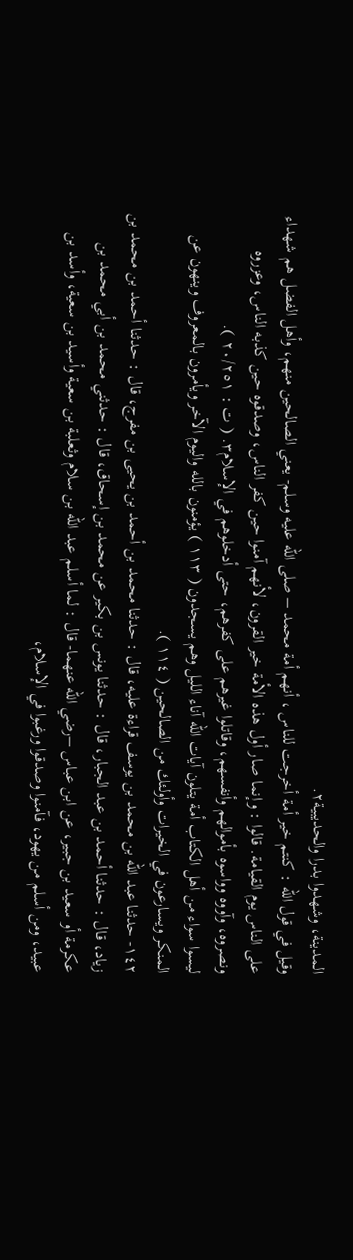المدينة، وشهدوا بدرا والحديبية٢.
وقيل في قول الله : كنتم خير أمة أخرجت للناس ، أنهم أمة محمد – صلى الله عليه وسلم- يعني الصالحين منهم، وأهل الفضل هم شهداء على الناس يوم القيامة. قالوا : وإنما صار أول هذه الأمة خير القرون، لأنهم آمنوا حين كفر الناس، وصدقوه حين كذبه الناس، وعزروه ونصروه، وآووه وواسوه بأموالهم وأنفسهم، وقاتلوا غيرهم على كفرهم، حتى أدخلوهم في الإسلام٣. ( ت : ٢٠/٢٥١ ).
ليسوا سواء من أهل الكتاب أمة يتلون آيات الله آناء الليل وهم يسجدون ( ١١٣ ) يؤمنون بالله واليوم الآخر ويأمرون بالمعروف وينهون عن المنكر ويسارعون في الخيرات وأولئك من الصالحين ( ١١٤ ).
١٤٢- حدثنا عبد الله بن محمد بن يوسف قراءة عليه، قال : حدثنا محمد بن أحمد بن يحيى بن مفرج، قال : حدثنا أحمد بن محمد بن زياد، قال : حدثنا أحمد بن عبد الجبار، قال : حدثنا يونس بن بكير عن محمد بن إسحاق، قال : حدثني محمد بن أبي محمد بن عكرمة أو سعيد بن جبير، عن ابن عباس –رضي الله عنهما- قال : لما أسلم عبد الله بن سلام وثعلبة بن سعية وأسيد بن سعية، وأسد بن عبيد، ومن أسلم من يهود، فآمنوا وصدقوا ورغبوا في الإسلام،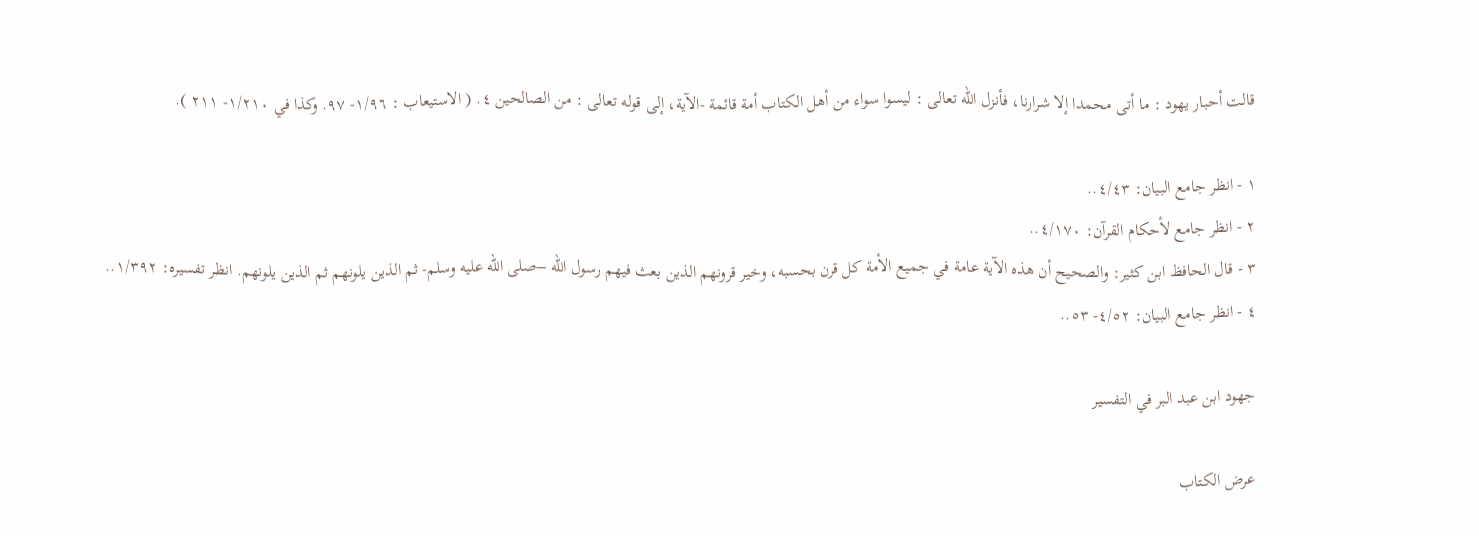قالت أحبار يهود : ما أتى محمدا إلا شرارنا، فأنزل الله تعالى : ليسوا سواء من أهل الكتاب أمة قائمة -الآية، إلى قوله تعالى : من الصالحين ٤. ( الاستيعاب : ١/٩٦- ٩٧. وكذا في ١/٢١٠- ٢١١ ).

١ - انظر جامع البيان: ٤/٤٣..
٢ - انظر جامع لأحكام القرآن: ٤/١٧٠..
٣ - قال الحافظ ابن كثير: والصحيح أن هذه الآية عامة في جميع الأمة كل قرن بحسبه، وخير قرونهم الذين بعث فيهم رسول الله –صلى الله عليه وسلم- ثم الذين يلونهم ثم الذين يلونهم. انظر تفسيره: ١/٣٩٢..
٤ - انظر جامع البيان: ٤/٥٢- ٥٣..

جهود ابن عبد البر في التفسير

عرض الكتاب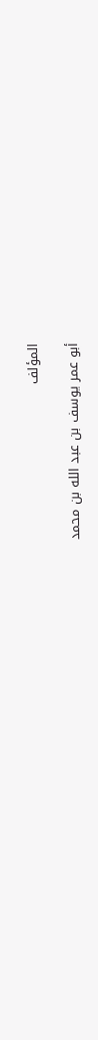المؤلف

أبو عمر يوسف بن عبد الله بن محمد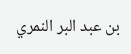بن عبد البر النمري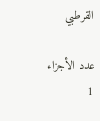القرطبي

عدد الأجزاء 1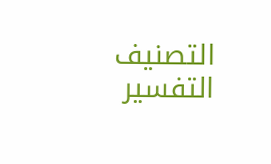التصنيف التفسير